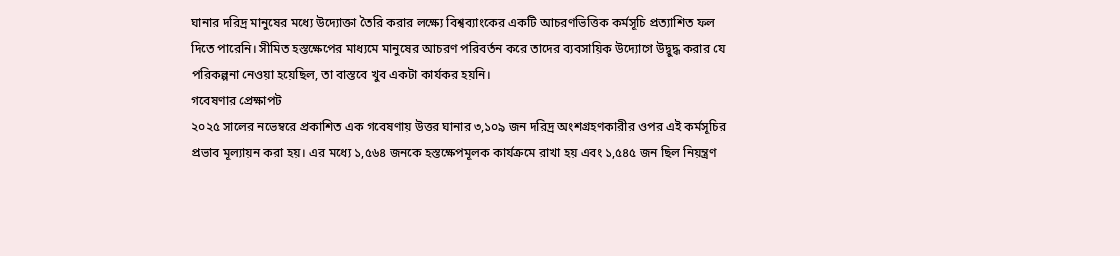ঘানার দরিদ্র মানুষের মধ্যে উদ্যোক্তা তৈরি করার লক্ষ্যে বিশ্বব্যাংকের একটি আচরণভিত্তিক কর্মসূচি প্রত্যাশিত ফল দিতে পারেনি। সীমিত হস্তক্ষেপের মাধ্যমে মানুষের আচরণ পরিবর্তন করে তাদের ব্যবসায়িক উদ্যোগে উদ্বুদ্ধ করার যে পরিকল্পনা নেওয়া হয়েছিল, তা বাস্তবে খুব একটা কার্যকর হয়নি।
গবেষণার প্রেক্ষাপট
২০২৫ সালের নভেম্বরে প্রকাশিত এক গবেষণায় উত্তর ঘানার ৩,১০৯ জন দরিদ্র অংশগ্রহণকারীর ওপর এই কর্মসূচির প্রভাব মূল্যায়ন করা হয়। এর মধ্যে ১,৫৬৪ জনকে হস্তক্ষেপমূলক কার্যক্রমে রাখা হয় এবং ১,৫৪৫ জন ছিল নিয়ন্ত্রণ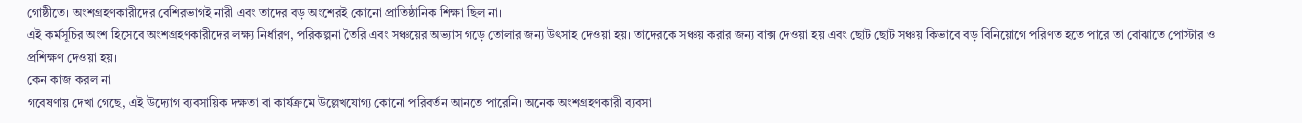গোষ্ঠীতে। অংশগ্রহণকারীদের বেশিরভাগই নারী এবং তাদের বড় অংশেরই কোনো প্রাতিষ্ঠানিক শিক্ষা ছিল না।
এই কর্মসূচির অংশ হিসেবে অংশগ্রহণকারীদের লক্ষ্য নির্ধারণ, পরিকল্পনা তৈরি এবং সঞ্চয়ের অভ্যাস গড়ে তোলার জন্য উৎসাহ দেওয়া হয়। তাদেরকে সঞ্চয় করার জন্য বাক্স দেওয়া হয় এবং ছোট ছোট সঞ্চয় কিভাবে বড় বিনিয়োগে পরিণত হতে পারে তা বোঝাতে পোস্টার ও প্রশিক্ষণ দেওয়া হয়।
কেন কাজ করল না
গবেষণায় দেখা গেছে, এই উদ্যোগ ব্যবসায়িক দক্ষতা বা কার্যক্রমে উল্লেখযোগ্য কোনো পরিবর্তন আনতে পারেনি। অনেক অংশগ্রহণকারী ব্যবসা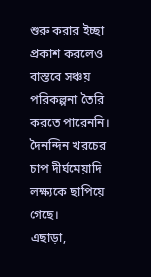শুরু করার ইচ্ছা প্রকাশ করলেও বাস্তবে সঞ্চয় পরিকল্পনা তৈরি করতে পারেননি। দৈনন্দিন খরচের চাপ দীর্ঘমেয়াদি লক্ষ্যকে ছাপিয়ে গেছে।
এছাড়া,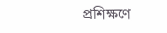প্রশিক্ষণে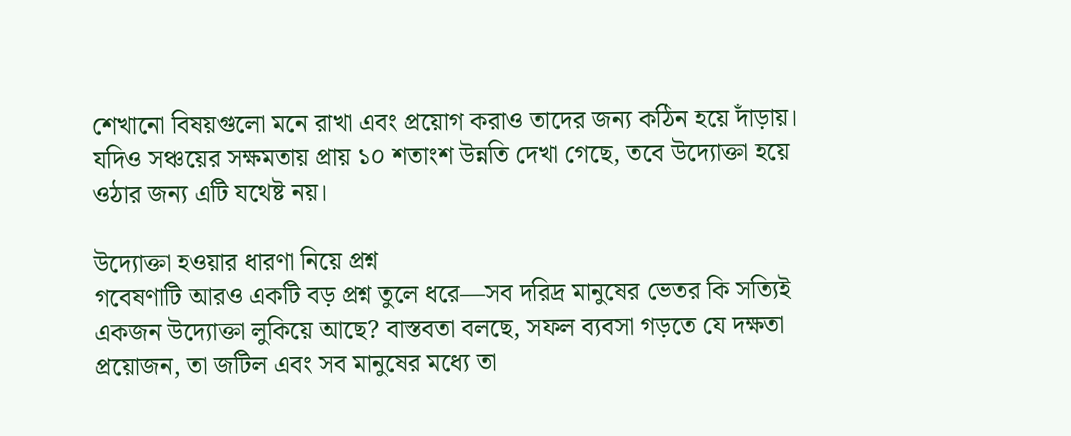শেখানো বিষয়গুলো মনে রাখা এবং প্রয়োগ করাও তাদের জন্য কঠিন হয়ে দাঁড়ায়। যদিও সঞ্চয়ের সক্ষমতায় প্রায় ১০ শতাংশ উন্নতি দেখা গেছে, তবে উদ্যোক্তা হয়ে ওঠার জন্য এটি যথেষ্ট নয়।

উদ্যোক্তা হওয়ার ধারণা নিয়ে প্রশ্ন
গবেষণাটি আরও একটি বড় প্রশ্ন তুলে ধরে—সব দরিদ্র মানুষের ভেতর কি সত্যিই একজন উদ্যোক্তা লুকিয়ে আছে? বাস্তবতা বলছে, সফল ব্যবসা গড়তে যে দক্ষতা প্রয়োজন, তা জটিল এবং সব মানুষের মধ্যে তা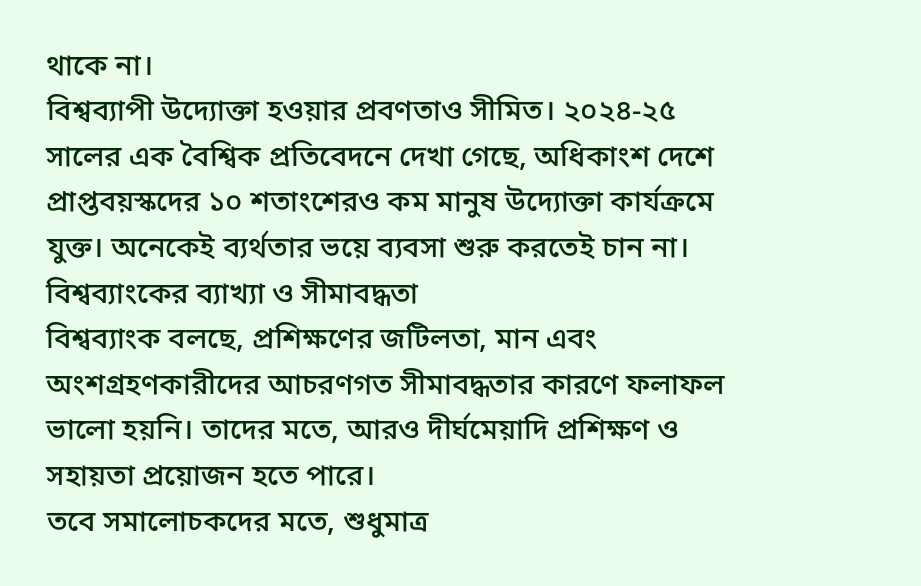থাকে না।
বিশ্বব্যাপী উদ্যোক্তা হওয়ার প্রবণতাও সীমিত। ২০২৪-২৫ সালের এক বৈশ্বিক প্রতিবেদনে দেখা গেছে, অধিকাংশ দেশে প্রাপ্তবয়স্কদের ১০ শতাংশেরও কম মানুষ উদ্যোক্তা কার্যক্রমে যুক্ত। অনেকেই ব্যর্থতার ভয়ে ব্যবসা শুরু করতেই চান না।
বিশ্বব্যাংকের ব্যাখ্যা ও সীমাবদ্ধতা
বিশ্বব্যাংক বলছে, প্রশিক্ষণের জটিলতা, মান এবং অংশগ্রহণকারীদের আচরণগত সীমাবদ্ধতার কারণে ফলাফল ভালো হয়নি। তাদের মতে, আরও দীর্ঘমেয়াদি প্রশিক্ষণ ও সহায়তা প্রয়োজন হতে পারে।
তবে সমালোচকদের মতে, শুধুমাত্র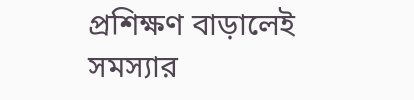প্রশিক্ষণ বাড়ালেই সমস্যার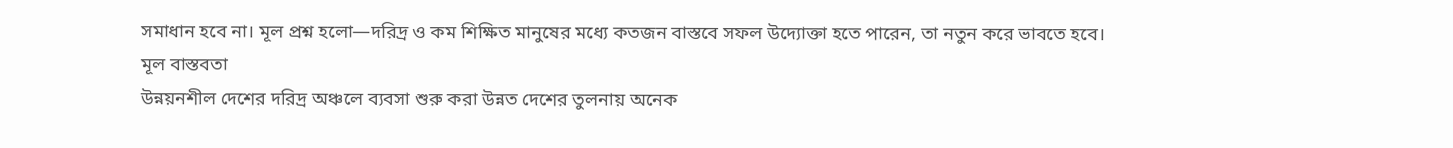সমাধান হবে না। মূল প্রশ্ন হলো—দরিদ্র ও কম শিক্ষিত মানুষের মধ্যে কতজন বাস্তবে সফল উদ্যোক্তা হতে পারেন, তা নতুন করে ভাবতে হবে।
মূল বাস্তবতা
উন্নয়নশীল দেশের দরিদ্র অঞ্চলে ব্যবসা শুরু করা উন্নত দেশের তুলনায় অনেক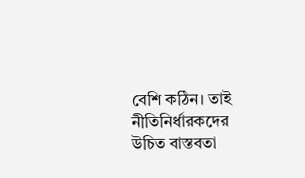বেশি কঠিন। তাই নীতিনির্ধারকদের উচিত বাস্তবতা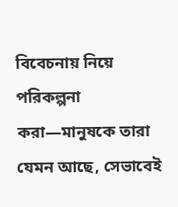বিবেচনায় নিয়ে পরিকল্পনা করা—মানুষকে তারা যেমন আছে, সেভাবেই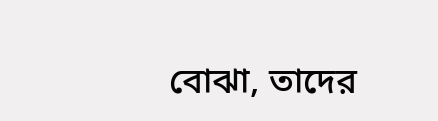বোঝা, তাদের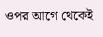ওপর আগে থেকেই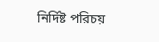নির্দিষ্ট পরিচয়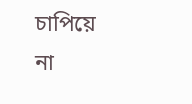চাপিয়ে না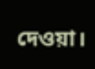দেওয়া।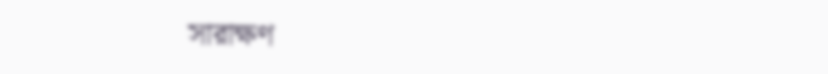সারাক্ষণ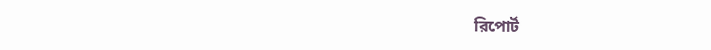রিপোর্ট